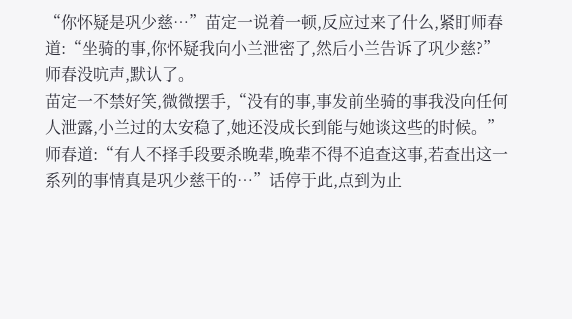“你怀疑是巩少慈…”苗定一说着一顿,反应过来了什么,紧盯师春道:“坐骑的事,你怀疑我向小兰泄密了,然后小兰告诉了巩少慈?”
师春没吭声,默认了。
苗定一不禁好笑,微微摆手,“没有的事,事发前坐骑的事我没向任何人泄露,小兰过的太安稳了,她还没成长到能与她谈这些的时候。”
师春道:“有人不择手段要杀晚辈,晚辈不得不追查这事,若查出这一系列的事情真是巩少慈干的…”话停于此,点到为止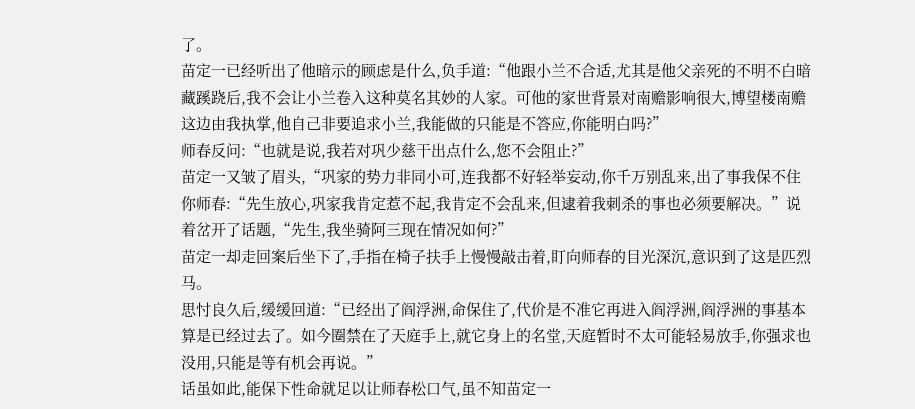了。
苗定一已经听出了他暗示的顾虑是什么,负手道:“他跟小兰不合适,尤其是他父亲死的不明不白暗藏蹊跷后,我不会让小兰卷入这种莫名其妙的人家。可他的家世背景对南赡影响很大,博望楼南赡这边由我执掌,他自己非要追求小兰,我能做的只能是不答应,你能明白吗?”
师春反问:“也就是说,我若对巩少慈干出点什么,您不会阻止?”
苗定一又皱了眉头,“巩家的势力非同小可,连我都不好轻举妄动,你千万别乱来,出了事我保不住你师春:“先生放心,巩家我肯定惹不起,我肯定不会乱来,但逮着我刺杀的事也必须要解决。”说着岔开了话题,“先生,我坐骑阿三现在情况如何?”
苗定一却走回案后坐下了,手指在椅子扶手上慢慢敲击着,盯向师春的目光深沉,意识到了这是匹烈马。
思忖良久后,缓缓回道:“已经出了阎浮洲,命保住了,代价是不准它再进入阎浮洲,阎浮洲的事基本算是已经过去了。如今圈禁在了天庭手上,就它身上的名堂,天庭暂时不太可能轻易放手,你强求也没用,只能是等有机会再说。”
话虽如此,能保下性命就足以让师春松口气,虽不知苗定一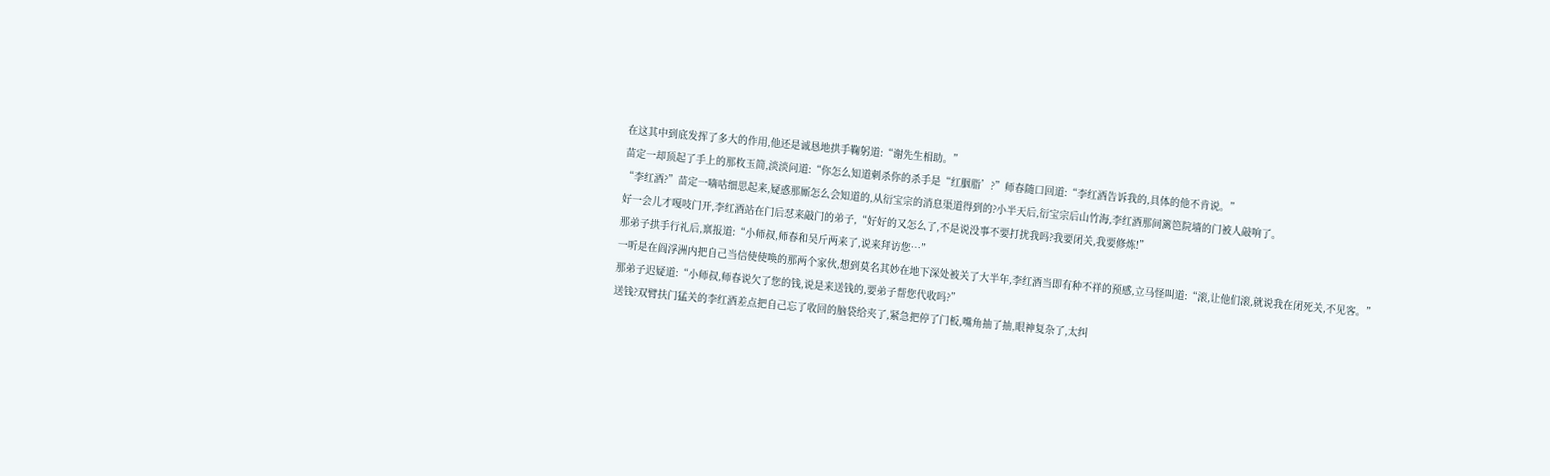在这其中到底发挥了多大的作用,他还是诚恳地拱手鞠躬道:“谢先生相助。”
苗定一却顶起了手上的那枚玉简,淡淡问道:“你怎么知道刺杀你的杀手是“红胭脂’?”师春随口回道:“李红酒告诉我的,具体的他不肯说。”
“李红酒?”苗定一嘀咕细思起来,疑惑那厮怎么会知道的,从衍宝宗的消息渠道得到的?小半天后,衍宝宗后山竹海,李红酒那间篱笆院墙的门被人敲响了。
好一会儿才嘎吱门开,李红酒站在门后怼来敲门的弟子,“好好的又怎么了,不是说没事不要打扰我吗?我要闭关,我要修炼!”
那弟子拱手行礼后,禀报道:“小师叔,师春和吴斤两来了,说来拜访您…”
一听是在阎浮洲内把自己当信使使唤的那两个家伙,想到莫名其妙在地下深处被关了大半年,李红酒当即有种不祥的预感,立马怪叫道:“滚,让他们滚,就说我在闭死关,不见客。”
那弟子迟疑道:“小师叔,师春说欠了您的钱,说是来送钱的,要弟子帮您代收吗?”
送钱?双臂扶门猛关的李红酒差点把自己忘了收回的脑袋给夹了,紧急把停了门板,嘴角抽了抽,眼神复杂了,太纠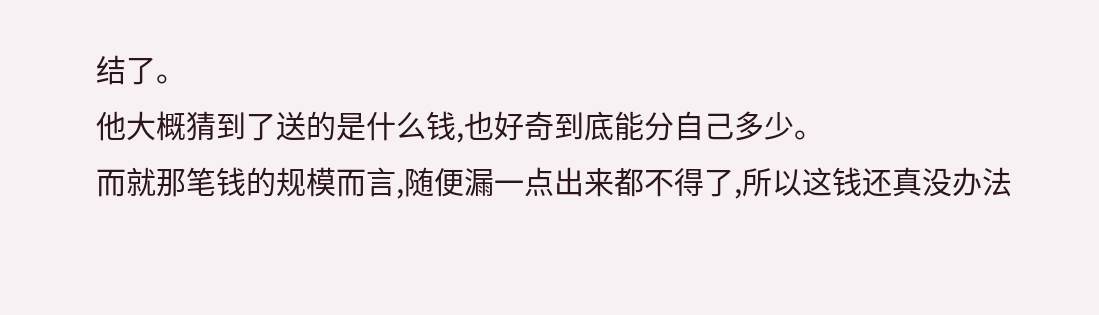结了。
他大概猜到了送的是什么钱,也好奇到底能分自己多少。
而就那笔钱的规模而言,随便漏一点出来都不得了,所以这钱还真没办法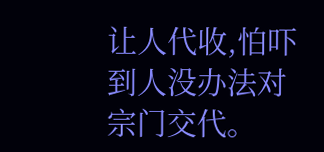让人代收,怕吓到人没办法对宗门交代。